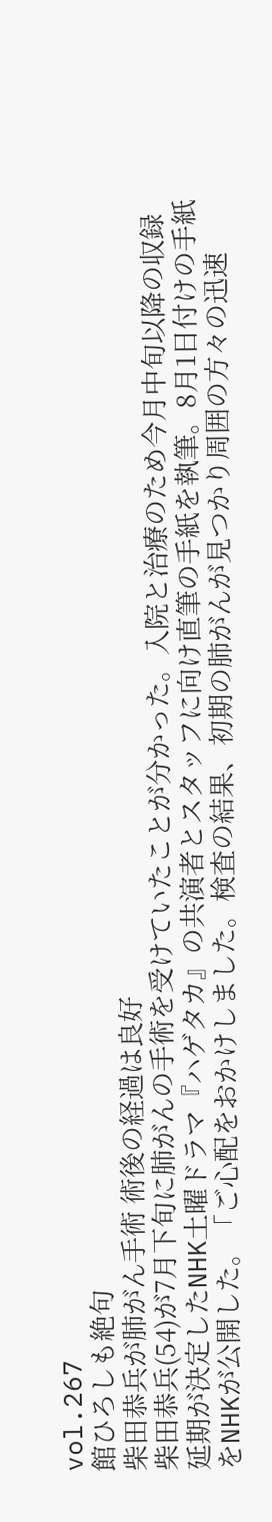vol.267
館ひろしも絶句
柴田恭兵が肺がん手術 術後の経過は良好
柴田恭兵(54)が7月下旬に肺がんの手術を受けていたことが分かった。入院と治療のため今月中旬以降の収録延期が決定したNHK土曜ドラマ『ハゲタカ』の共演者とスタッフに向け直筆の手紙を執筆。8月1日付けの手紙をNHKが公開した。「ご心配をおかけしました。検査の結果、初期の肺がんが見つかり周囲の方々の迅速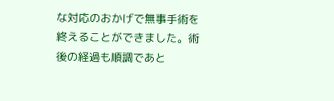な対応のおかげで無事手術を終えることができました。術後の経過も順調であと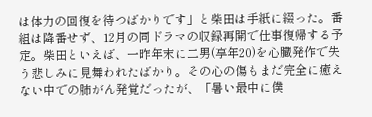は体力の回復を待つばかりです」と柴田は手紙に綴った。番組は降番せず、12月の同ドラマの収録再開で仕事復帰する予定。柴田といえば、一昨年末に二男(享年20)を心臓発作で失う悲しみに見舞われたばかり。その心の傷もまだ完全に癒えない中での肺がん発覚だったが、「暑い最中に僕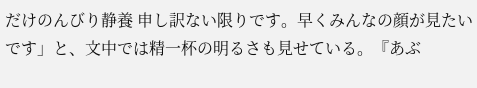だけのんびり静養 申し訳ない限りです。早くみんなの顔が見たいです」と、文中では精一杯の明るさも見せている。『あぶ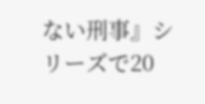ない刑事』シリーズで20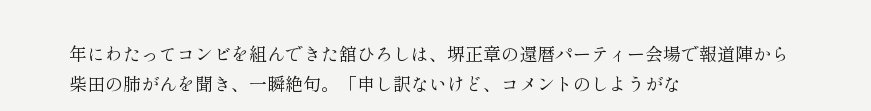年にわたってコンビを組んできた舘ひろしは、堺正章の還暦パーティー会場で報道陣から柴田の肺がんを聞き、一瞬絶句。「申し訳ないけど、コメントのしようがな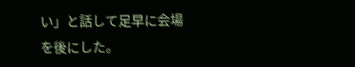い」と話して足早に会場を後にした。